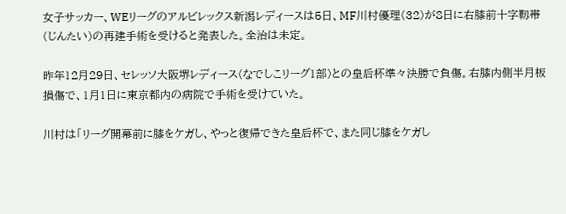女子サッカー、WEリーグのアルビレックス新潟レディースは5日、MF川村優理(32)が8日に右膝前十字靱帯(じんたい)の再建手術を受けると発表した。全治は未定。

昨年12月29日、セレッソ大阪堺レディース(なでしこリーグ1部)との皇后杯準々決勝で負傷。右膝内側半月板損傷で、1月1日に東京都内の病院で手術を受けていた。

川村は「リーグ開幕前に膝をケガし、やっと復帰できた皇后杯で、また同じ膝をケガし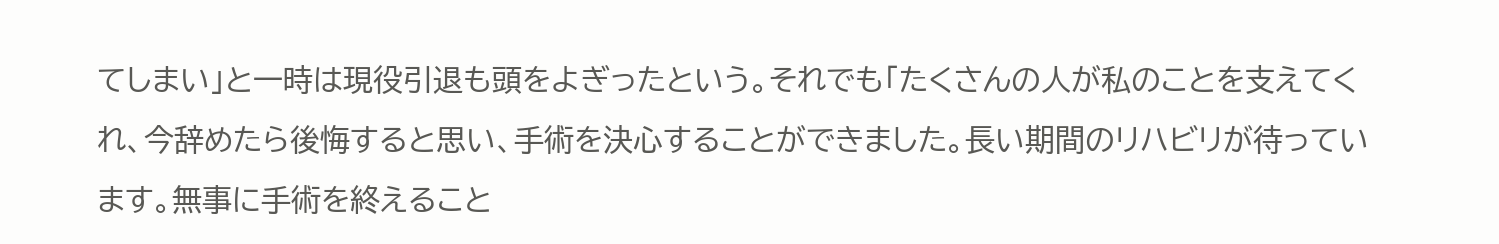てしまい」と一時は現役引退も頭をよぎったという。それでも「たくさんの人が私のことを支えてくれ、今辞めたら後悔すると思い、手術を決心することができました。長い期間のリハビリが待っています。無事に手術を終えること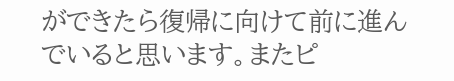ができたら復帰に向けて前に進んでいると思います。またピ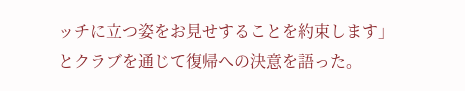ッチに立つ姿をお見せすることを約束します」とクラブを通じて復帰への決意を語った。